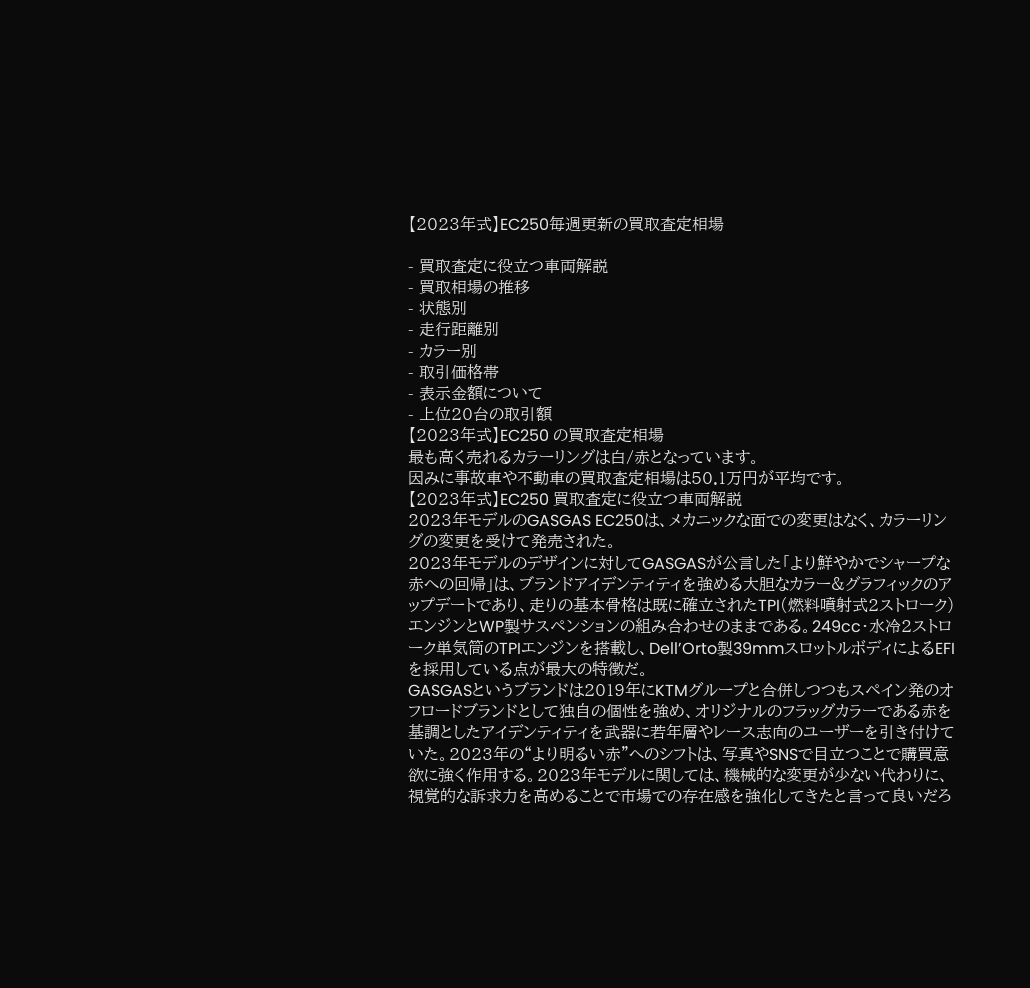【2023年式】EC250毎週更新の買取査定相場

- 買取査定に役立つ車両解説
- 買取相場の推移
- 状態別
- 走行距離別
- カラー別
- 取引価格帯
- 表示金額について
- 上位20台の取引額
【2023年式】EC250 の買取査定相場
最も高く売れるカラーリングは白/赤となっています。
因みに事故車や不動車の買取査定相場は50.1万円が平均です。
【2023年式】EC250 買取査定に役立つ車両解説
2023年モデルのGASGAS EC250は、メカニックな面での変更はなく、カラーリングの変更を受けて発売された。
2023年モデルのデザインに対してGASGASが公言した「より鮮やかでシャープな赤への回帰」は、ブランドアイデンティティを強める大胆なカラー&グラフィックのアップデートであり、走りの基本骨格は既に確立されたTPI(燃料噴射式2ストローク)エンジンとWP製サスペンションの組み合わせのままである。249cc・水冷2ストローク単気筒のTPIエンジンを搭載し、Dell’Orto製39mmスロットルボディによるEFIを採用している点が最大の特徴だ。
GASGASというブランドは2019年にKTMグループと合併しつつもスペイン発のオフロードブランドとして独自の個性を強め、オリジナルのフラッグカラーである赤を基調としたアイデンティティを武器に若年層やレース志向のユーザーを引き付けていた。2023年の“より明るい赤”へのシフトは、写真やSNSで目立つことで購買意欲に強く作用する。2023年モデルに関しては、機械的な変更が少ない代わりに、視覚的な訴求力を高めることで市場での存在感を強化してきたと言って良いだろ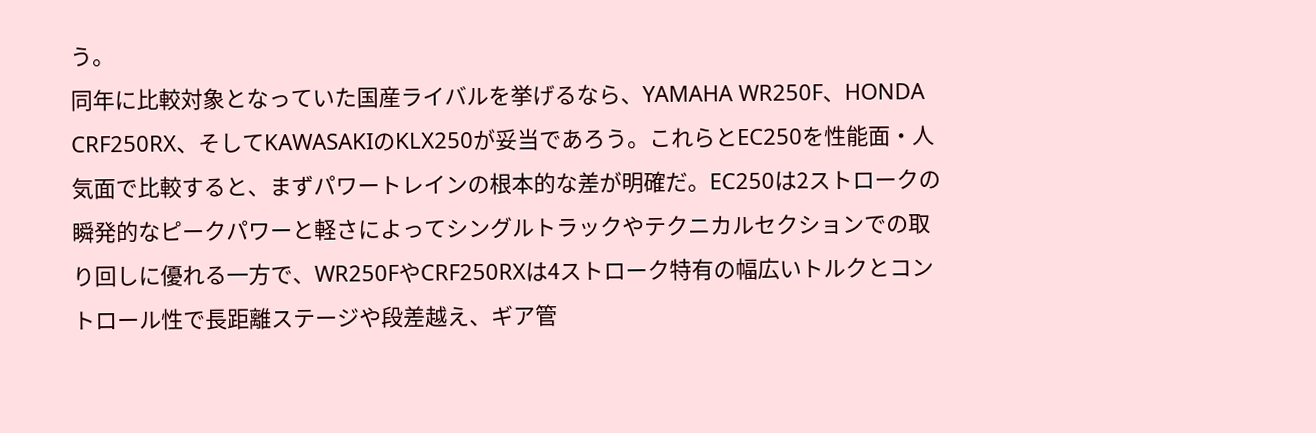う。
同年に比較対象となっていた国産ライバルを挙げるなら、YAMAHA WR250F、HONDA CRF250RX、そしてKAWASAKIのKLX250が妥当であろう。これらとEC250を性能面・人気面で比較すると、まずパワートレインの根本的な差が明確だ。EC250は2ストロークの瞬発的なピークパワーと軽さによってシングルトラックやテクニカルセクションでの取り回しに優れる一方で、WR250FやCRF250RXは4ストローク特有の幅広いトルクとコントロール性で長距離ステージや段差越え、ギア管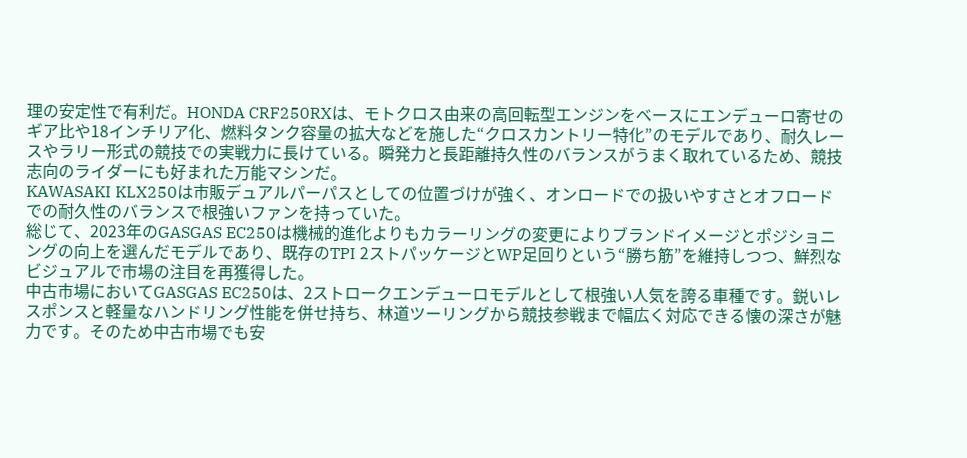理の安定性で有利だ。HONDA CRF250RXは、モトクロス由来の高回転型エンジンをベースにエンデューロ寄せのギア比や18インチリア化、燃料タンク容量の拡大などを施した“クロスカントリー特化”のモデルであり、耐久レースやラリー形式の競技での実戦力に長けている。瞬発力と長距離持久性のバランスがうまく取れているため、競技志向のライダーにも好まれた万能マシンだ。
KAWASAKI KLX250は市販デュアルパーパスとしての位置づけが強く、オンロードでの扱いやすさとオフロードでの耐久性のバランスで根強いファンを持っていた。
総じて、2023年のGASGAS EC250は機械的進化よりもカラーリングの変更によりブランドイメージとポジショニングの向上を選んだモデルであり、既存のTPI 2ストパッケージとWP足回りという“勝ち筋”を維持しつつ、鮮烈なビジュアルで市場の注目を再獲得した。
中古市場においてGASGAS EC250は、2ストロークエンデューロモデルとして根強い人気を誇る車種です。鋭いレスポンスと軽量なハンドリング性能を併せ持ち、林道ツーリングから競技参戦まで幅広く対応できる懐の深さが魅力です。そのため中古市場でも安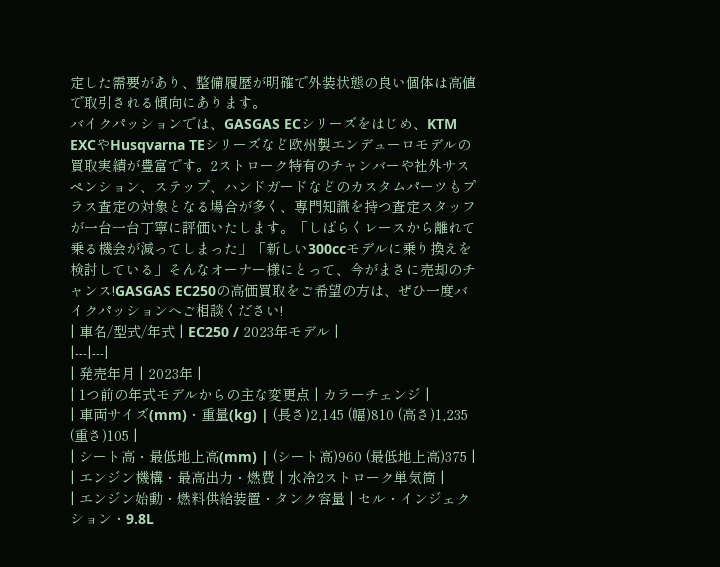定した需要があり、整備履歴が明確で外装状態の良い個体は高値で取引される傾向にあります。
バイクパッションでは、GASGAS ECシリーズをはじめ、KTM EXCやHusqvarna TEシリーズなど欧州製エンデューロモデルの買取実績が豊富です。2ストローク特有のチャンバーや社外サスペンション、ステップ、ハンドガードなどのカスタムパーツもプラス査定の対象となる場合が多く、専門知識を持つ査定スタッフが一台一台丁寧に評価いたします。「しばらくレースから離れて乗る機会が減ってしまった」「新しい300ccモデルに乗り換えを検討している」そんなオーナー様にとって、今がまさに売却のチャンス!GASGAS EC250の高価買取をご希望の方は、ぜひ一度バイクパッションへご相談ください!
| 車名/型式/年式 | EC250 / 2023年モデル |
|---|---|
| 発売年月 | 2023年 |
| 1つ前の年式モデルからの主な変更点 | カラーチェンジ |
| 車両サイズ(mm)・重量(kg) | (長さ)2,145 (幅)810 (高さ)1,235 (重さ)105 |
| シート高・最低地上高(mm) | (シート高)960 (最低地上高)375 |
| エンジン機構・最高出力・燃費 | 水冷2ストローク単気筒 |
| エンジン始動・燃料供給装置・タンク容量 | セル・インジェクション・9.8L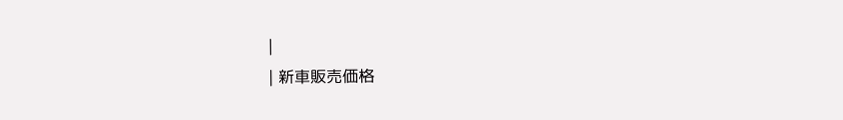|
| 新車販売価格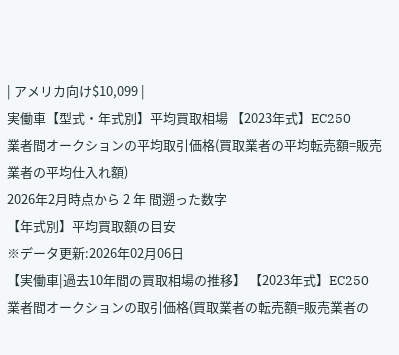| アメリカ向け$10,099 |
実働車【型式・年式別】平均買取相場 【2023年式】EC250
業者間オークションの平均取引価格(買取業者の平均転売額=販売業者の平均仕入れ額)
2026年2月時点から 2 年 間遡った数字
【年式別】平均買取額の目安
※データ更新:2026年02月06日
【実働車|過去10年間の買取相場の推移】 【2023年式】EC250
業者間オークションの取引価格(買取業者の転売額=販売業者の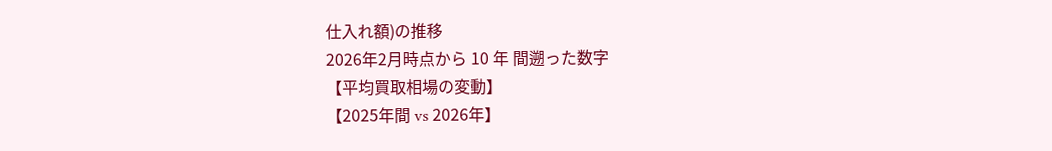仕入れ額)の推移
2026年2月時点から 10 年 間遡った数字
【平均買取相場の変動】
【2025年間 vs 2026年】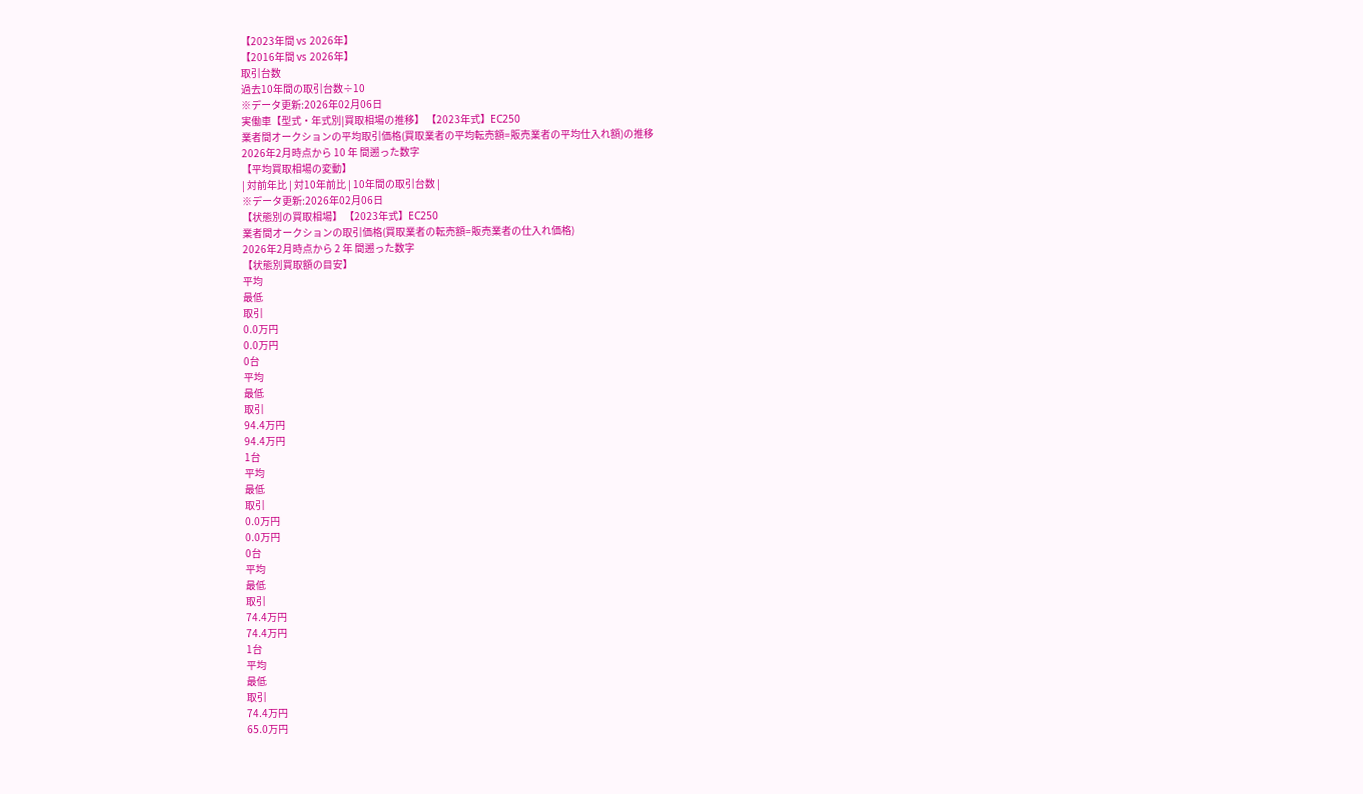【2023年間 vs 2026年】
【2016年間 vs 2026年】
取引台数
過去10年間の取引台数÷10
※データ更新:2026年02月06日
実働車【型式・年式別|買取相場の推移】 【2023年式】EC250
業者間オークションの平均取引価格(買取業者の平均転売額=販売業者の平均仕入れ額)の推移
2026年2月時点から 10 年 間遡った数字
【平均買取相場の変動】
| 対前年比 | 対10年前比 | 10年間の取引台数 |
※データ更新:2026年02月06日
【状態別の買取相場】 【2023年式】EC250
業者間オークションの取引価格(買取業者の転売額=販売業者の仕入れ価格)
2026年2月時点から 2 年 間遡った数字
【状態別買取額の目安】
平均
最低
取引
0.0万円
0.0万円
0台
平均
最低
取引
94.4万円
94.4万円
1台
平均
最低
取引
0.0万円
0.0万円
0台
平均
最低
取引
74.4万円
74.4万円
1台
平均
最低
取引
74.4万円
65.0万円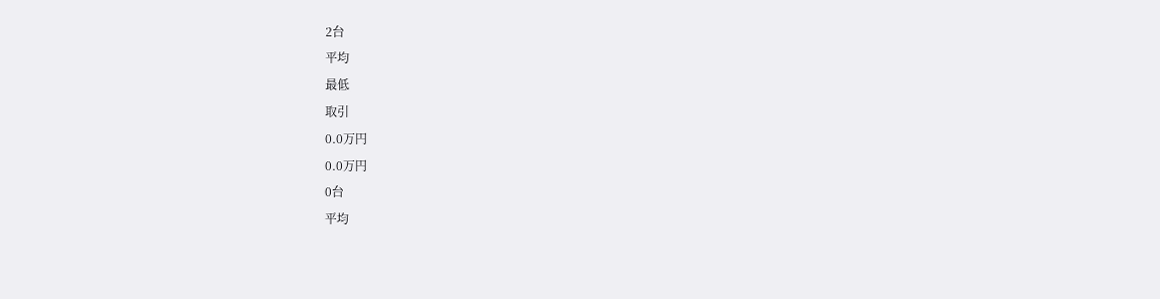2台
平均
最低
取引
0.0万円
0.0万円
0台
平均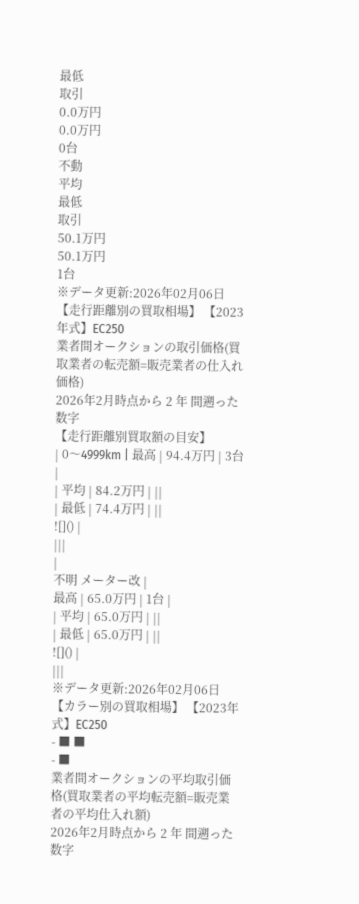最低
取引
0.0万円
0.0万円
0台
不動
平均
最低
取引
50.1万円
50.1万円
1台
※データ更新:2026年02月06日
【走行距離別の買取相場】 【2023年式】EC250
業者間オークションの取引価格(買取業者の転売額=販売業者の仕入れ価格)
2026年2月時点から 2 年 間遡った数字
【走行距離別買取額の目安】
| 0〜4999km | 最高 | 94.4万円 | 3台 |
| 平均 | 84.2万円 | ||
| 最低 | 74.4万円 | ||
![]() |
|||
|
不明 メーター改 |
最高 | 65.0万円 | 1台 |
| 平均 | 65.0万円 | ||
| 最低 | 65.0万円 | ||
![]() |
|||
※データ更新:2026年02月06日
【カラー別の買取相場】 【2023年式】EC250
- ■ ■
- ■
業者間オークションの平均取引価格(買取業者の平均転売額=販売業者の平均仕入れ額)
2026年2月時点から 2 年 間遡った数字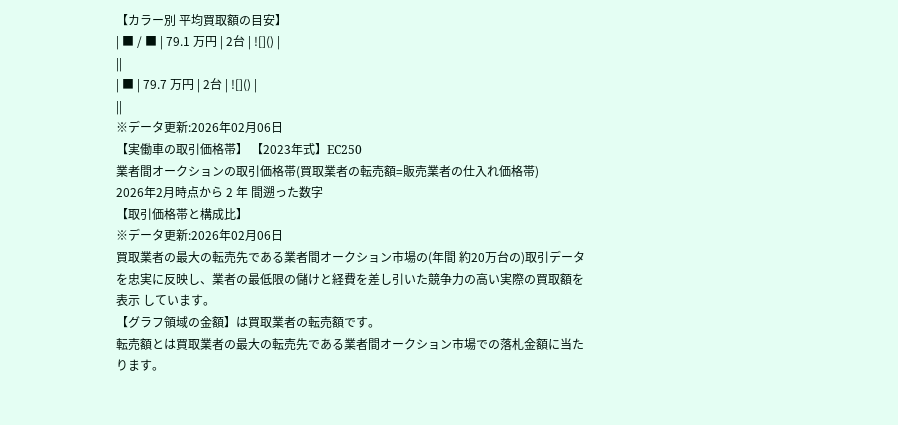【カラー別 平均買取額の目安】
| ■ / ■ | 79.1 万円 | 2台 | ![]() |
||
| ■ | 79.7 万円 | 2台 | ![]() |
||
※データ更新:2026年02月06日
【実働車の取引価格帯】 【2023年式】EC250
業者間オークションの取引価格帯(買取業者の転売額=販売業者の仕入れ価格帯)
2026年2月時点から 2 年 間遡った数字
【取引価格帯と構成比】
※データ更新:2026年02月06日
買取業者の最大の転売先である業者間オークション市場の(年間 約20万台の)取引データを忠実に反映し、業者の最低限の儲けと経費を差し引いた競争力の高い実際の買取額を表示 しています。
【グラフ領域の金額】は買取業者の転売額です。
転売額とは買取業者の最大の転売先である業者間オークション市場での落札金額に当たります。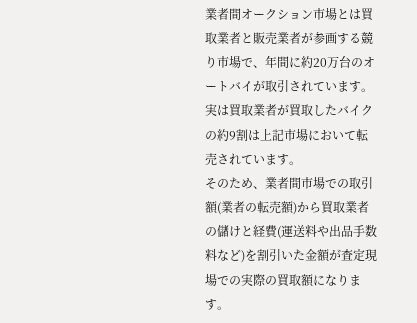業者間オークション市場とは買取業者と販売業者が参画する競り市場で、年間に約20万台のオートバイが取引されています。
実は買取業者が買取したバイクの約9割は上記市場において転売されています。
そのため、業者間市場での取引額(業者の転売額)から買取業者の儲けと経費(運送料や出品手数料など)を割引いた金額が査定現場での実際の買取額になります。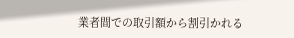業者間での取引額から割引かれる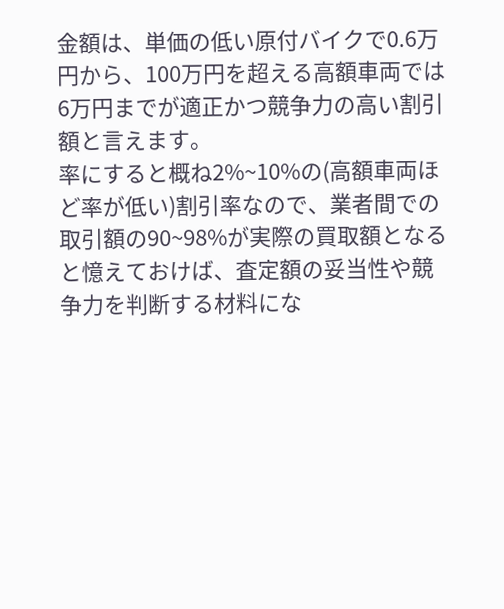金額は、単価の低い原付バイクで0.6万円から、100万円を超える高額車両では6万円までが適正かつ競争力の高い割引額と言えます。
率にすると概ね2%~10%の(高額車両ほど率が低い)割引率なので、業者間での取引額の90~98%が実際の買取額となると憶えておけば、査定額の妥当性や競争力を判断する材料にな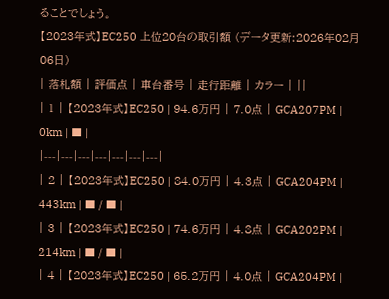ることでしょう。
【2023年式】EC250 上位20台の取引額 (データ更新:2026年02月06日)
| 落札額 | 評価点 | 車台番号 | 走行距離 | カラー | ||
| 1 | 【2023年式】EC250 | 94.6万円 | 7.0点 | GCA207PM | 0km | ■ |
|---|---|---|---|---|---|---|
| 2 | 【2023年式】EC250 | 84.0万円 | 4.3点 | GCA204PM | 443km | ■ / ■ |
| 3 | 【2023年式】EC250 | 74.6万円 | 4.8点 | GCA202PM | 214km | ■ / ■ |
| 4 | 【2023年式】EC250 | 65.2万円 | 4.0点 | GCA204PM |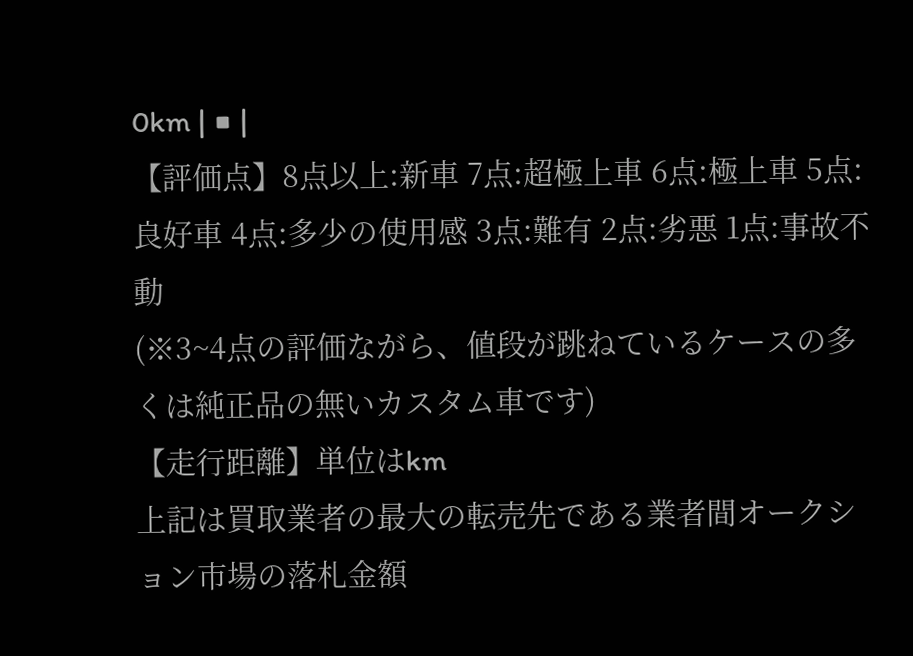0km | ■ |
【評価点】8点以上:新車 7点:超極上車 6点:極上車 5点:良好車 4点:多少の使用感 3点:難有 2点:劣悪 1点:事故不動
(※3~4点の評価ながら、値段が跳ねているケースの多くは純正品の無いカスタム車です)
【走行距離】単位はkm
上記は買取業者の最大の転売先である業者間オークション市場の落札金額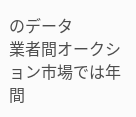のデータ
業者間オークション市場では年間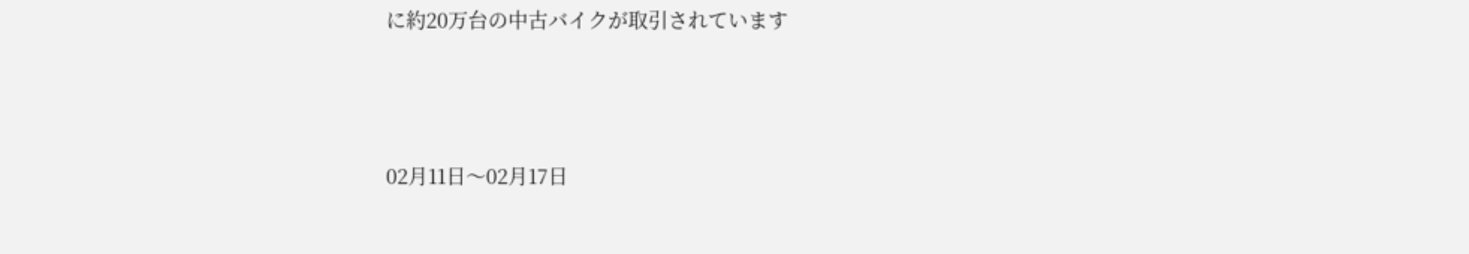に約20万台の中古バイクが取引されています





02月11日〜02月17日